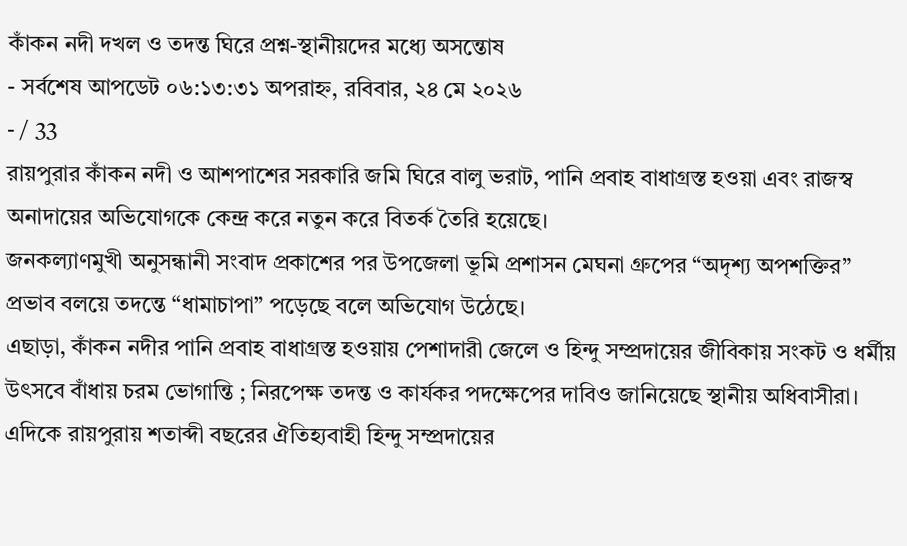কাঁকন নদী দখল ও তদন্ত ঘিরে প্রশ্ন-স্থানীয়দের মধ্যে অসন্তোষ
- সর্বশেষ আপডেট ০৬:১৩:৩১ অপরাহ্ন, রবিবার, ২৪ মে ২০২৬
- / 33
রায়পুরার কাঁকন নদী ও আশপাশের সরকারি জমি ঘিরে বালু ভরাট, পানি প্রবাহ বাধাগ্রস্ত হওয়া এবং রাজস্ব অনাদায়ের অভিযোগকে কেন্দ্র করে নতুন করে বিতর্ক তৈরি হয়েছে।
জনকল্যাণমুখী অনুসন্ধানী সংবাদ প্রকাশের পর উপজেলা ভূমি প্রশাসন মেঘনা গ্রুপের “অদৃশ্য অপশক্তির” প্রভাব বলয়ে তদন্তে “ধামাচাপা” পড়েছে বলে অভিযোগ উঠেছে।
এছাড়া, কাঁকন নদীর পানি প্রবাহ বাধাগ্রস্ত হওয়ায় পেশাদারী জেলে ও হিন্দু সম্প্রদায়ের জীবিকায় সংকট ও ধর্মীয় উৎসবে বাঁধায় চরম ভোগান্তি ; নিরপেক্ষ তদন্ত ও কার্যকর পদক্ষেপের দাবিও জানিয়েছে স্থানীয় অধিবাসীরা।
এদিকে রায়পুরায় শতাব্দী বছরের ঐতিহ্যবাহী হিন্দু সম্প্রদায়ের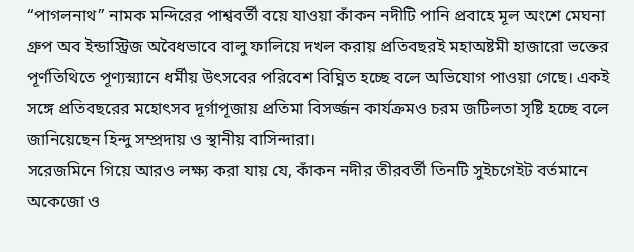“পাগলনাথ” নামক মন্দিরের পাশ্ববর্তী বয়ে যাওয়া কাঁকন নদীটি পানি প্রবাহে মূল অংশে মেঘনা গ্রুপ অব ইন্ডাস্ট্রিজ অবৈধভাবে বালু ফালিয়ে দখল করায় প্রতিবছরই মহাঅষ্টমী হাজারো ভক্তের পূর্ণতিথিতে পূণ্যস্ন্যানে ধর্মীয় উৎসবের পরিবেশ বিঘ্নিত হচ্ছে বলে অভিযোগ পাওয়া গেছে। একই সঙ্গে প্রতিবছরের মহোৎসব দূর্গাপূজায় প্রতিমা বিসর্জ্জন কার্যক্রমও চরম জটিলতা সৃষ্টি হচ্ছে বলে জানিয়েছেন হিন্দু সম্প্রদায় ও স্থানীয় বাসিন্দারা।
সরেজমিনে গিয়ে আরও লক্ষ্য করা যায় যে, কাঁকন নদীর তীরবর্তী তিনটি সুইচগেইট বর্তমানে অকেজো ও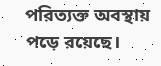পরিত্যক্ত অবস্থায় পড়ে রয়েছে।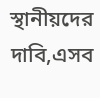স্থানীয়দের দাবি,এসব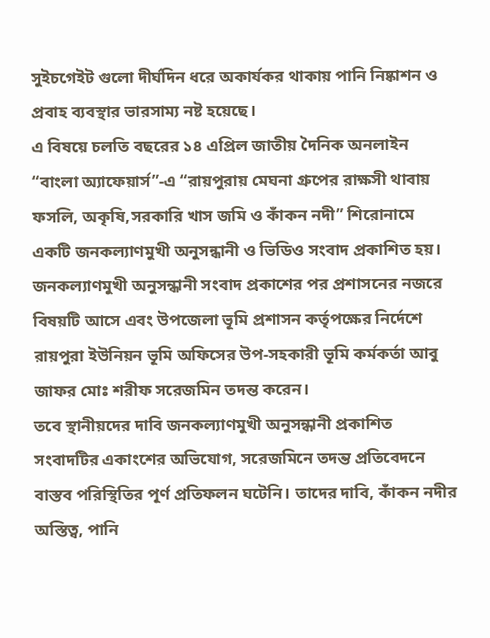সুইচগেইট গুলো দীর্ঘদিন ধরে অকার্যকর থাকায় পানি নিষ্কাশন ও প্রবাহ ব্যবস্থার ভারসাম্য নষ্ট হয়েছে।
এ বিষয়ে চলতি বছরের ১৪ এপ্রিল জাতীয় দৈনিক অনলাইন “বাংলা অ্যাফেয়ার্স”-এ “রায়পুরায় মেঘনা গ্রুপের রাক্ষসী থাবায় ফসলি, অকৃষি,সরকারি খাস জমি ও কাঁকন নদী” শিরোনামে একটি জনকল্যাণমুখী অনুসন্ধানী ও ভিডিও সংবাদ প্রকাশিত হয়। জনকল্যাণমুখী অনুসন্ধানী সংবাদ প্রকাশের পর প্রশাসনের নজরে বিষয়টি আসে এবং উপজেলা ভূমি প্রশাসন কর্তৃপক্ষের নির্দেশে রায়পুরা ইউনিয়ন ভূমি অফিসের উপ-সহকারী ভূমি কর্মকর্তা আবু জাফর মোঃ শরীফ সরেজমিন তদন্ত করেন।
তবে স্থানীয়দের দাবি জনকল্যাণমুখী অনুসন্ধানী প্রকাশিত সংবাদটির একাংশের অভিযোগ, সরেজমিনে তদন্ত প্রতিবেদনে বাস্তব পরিস্থিতির পূর্ণ প্রতিফলন ঘটেনি। তাদের দাবি, কাঁকন নদীর অস্তিত্ব, পানি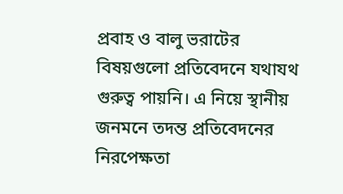প্রবাহ ও বালু ভরাটের বিষয়গুলো প্রতিবেদনে যথাযথ গুরুত্ব পায়নি। এ নিয়ে স্থানীয় জনমনে তদন্ত প্রতিবেদনের নিরপেক্ষতা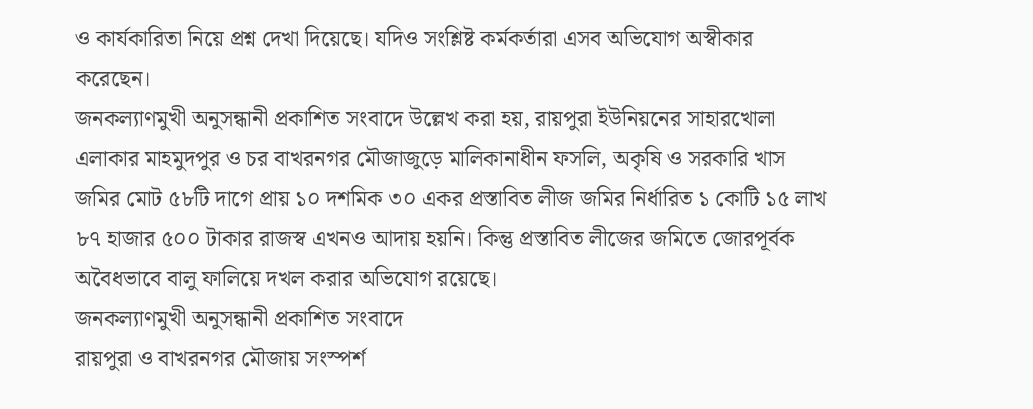ও কার্যকারিতা নিয়ে প্রশ্ন দেখা দিয়েছে। যদিও সংশ্লিষ্ট কর্মকর্তারা এসব অভিযোগ অস্বীকার করেছেন।
জনকল্যাণমুখী অনুসন্ধানী প্রকাশিত সংবাদে উল্লেখ করা হয়, রায়পুরা ইউনিয়নের সাহারখোলা এলাকার মাহমুদপুর ও চর বাখরনগর মৌজাজুড়ে মালিকানাধীন ফসলি, অকৃষি ও সরকারি খাস জমির মোট ৫৮টি দাগে প্রায় ১০ দশমিক ৩০ একর প্রস্তাবিত লীজ জমির নির্ধারিত ১ কোটি ১৫ লাখ ৮৭ হাজার ৫০০ টাকার রাজস্ব এখনও আদায় হয়নি। কিন্তু প্রস্তাবিত লীজের জমিতে জোরপূর্বক অবৈধভাবে বালু ফালিয়ে দখল করার অভিযোগ রয়েছে।
জনকল্যাণমুখী অনুসন্ধানী প্রকাশিত সংবাদে
রায়পুরা ও বাখরনগর মৌজায় সংস্পর্শ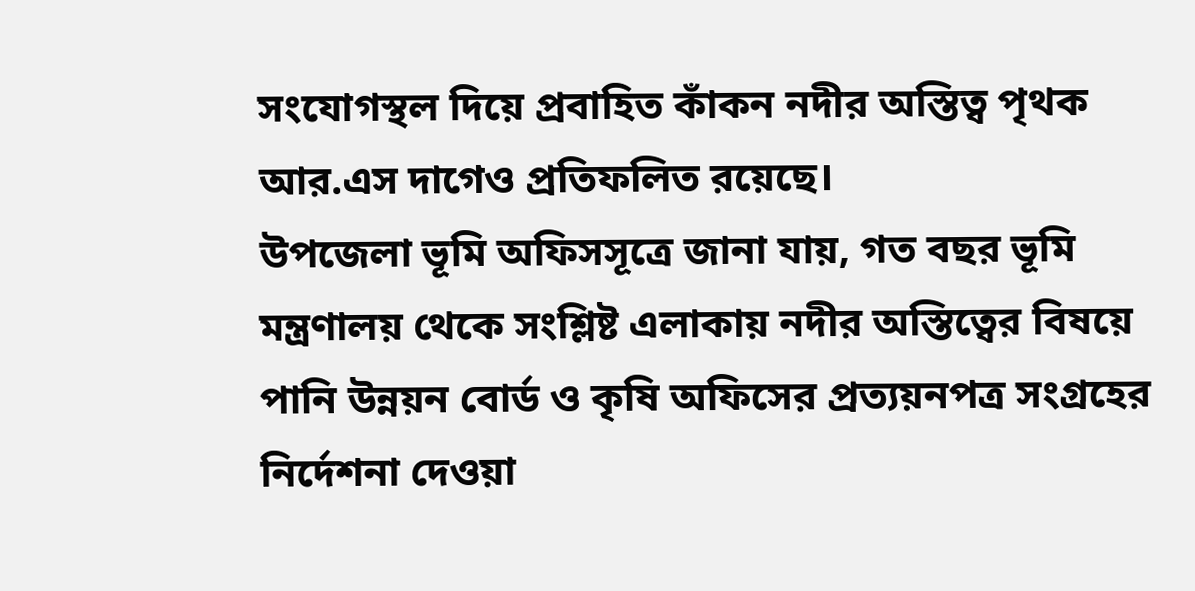সংযোগস্থল দিয়ে প্রবাহিত কাঁকন নদীর অস্তিত্ব পৃথক আর.এস দাগেও প্রতিফলিত রয়েছে।
উপজেলা ভূমি অফিসসূত্রে জানা যায়, গত বছর ভূমি মন্ত্রণালয় থেকে সংশ্লিষ্ট এলাকায় নদীর অস্তিত্বের বিষয়ে পানি উন্নয়ন বোর্ড ও কৃষি অফিসের প্রত্যয়নপত্র সংগ্রহের নির্দেশনা দেওয়া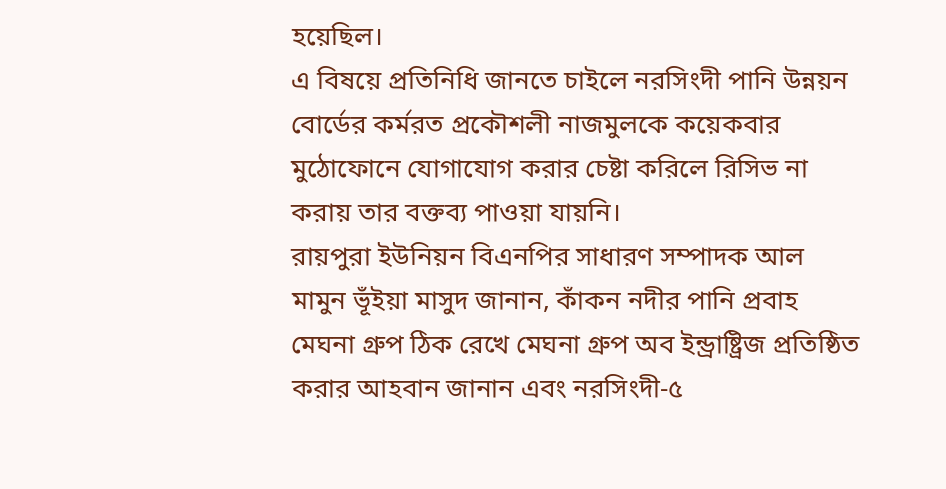হয়েছিল।
এ বিষয়ে প্রতিনিধি জানতে চাইলে নরসিংদী পানি উন্নয়ন বোর্ডের কর্মরত প্রকৌশলী নাজমুলকে কয়েকবার মুঠোফোনে যোগাযোগ করার চেষ্টা করিলে রিসিভ না করায় তার বক্তব্য পাওয়া যায়নি।
রায়পুরা ইউনিয়ন বিএনপির সাধারণ সম্পাদক আল মামুন ভূঁইয়া মাসুদ জানান, কাঁকন নদীর পানি প্রবাহ মেঘনা গ্রুপ ঠিক রেখে মেঘনা গ্রুপ অব ইন্ড্রাষ্ট্রিজ প্রতিষ্ঠিত করার আহবান জানান এবং নরসিংদী-৫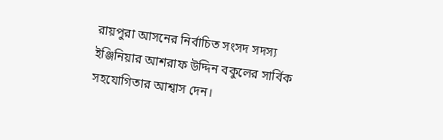রায়পুরা আসনের নির্বাচিত সংসদ সদস্য ইঞ্জিনিয়ার আশরাফ উদ্দিন বকুলের সার্বিক সহযোগিতার আশ্বাস দেন।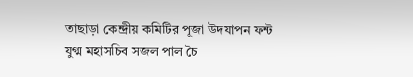তাছাড়া কেন্দ্রীয় কমিটির পূজা উদযাপন ফন্ট যুগ্ম মহাসচিব সজল পাল চৈ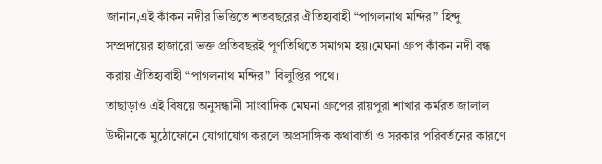জানান,এই কাঁকন নদীর ভিত্তিতে শতবছরের ঐতিহ্যবাহী “পাগলনাথ মন্দির” হিন্দু সম্প্রদায়ের হাজারো ভক্ত প্রতিবছরই পূর্ণতিথিতে সমাগম হয়।মেঘনা গ্রুপ কাঁকন নদী বন্ধ করায় ঐতিহ্যবাহী “পাগলনাথ মন্দির” বিলুপ্তির পথে।
তাছাড়াও এই বিষয়ে অনুসন্ধানী সাংবাদিক মেঘনা গ্রুপের রায়পুরা শাখার কর্মরত জালাল উদ্দীনকে মুঠোফোনে যোগাযোগ করলে অপ্রসাঙ্গিক কথাবার্তা ও সরকার পরিবর্তনের কারণে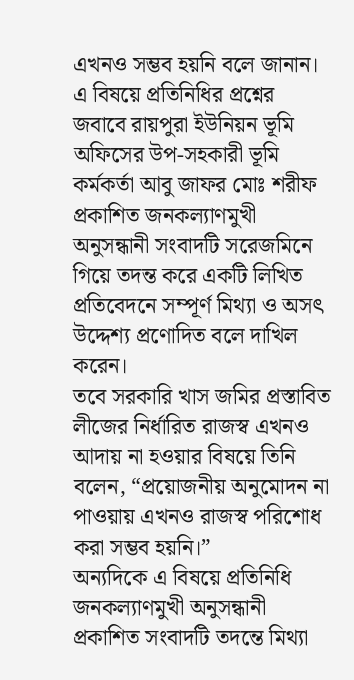এখনও সম্ভব হয়নি বলে জানান।
এ বিষয়ে প্রতিনিধির প্রশ্নের জবাবে রায়পুরা ইউনিয়ন ভূমি অফিসের উপ-সহকারী ভূমি কর্মকর্তা আবু জাফর মোঃ শরীফ প্রকাশিত জনকল্যাণমুখী অনুসন্ধানী সংবাদটি সরেজমিনে গিয়ে তদন্ত করে একটি লিখিত প্রতিবেদনে সম্পূর্ণ মিথ্যা ও অসৎ উদ্দেশ্য প্রণোদিত বলে দাখিল করেন।
তবে সরকারি খাস জমির প্রস্তাবিত লীজের নির্ধারিত রাজস্ব এখনও আদায় না হওয়ার বিষয়ে তিনি বলেন, “প্রয়োজনীয় অনুমোদন না পাওয়ায় এখনও রাজস্ব পরিশোধ করা সম্ভব হয়নি।”
অন্যদিকে এ বিষয়ে প্রতিনিধি জনকল্যাণমুখী অনুসন্ধানী প্রকাশিত সংবাদটি তদন্তে মিথ্যা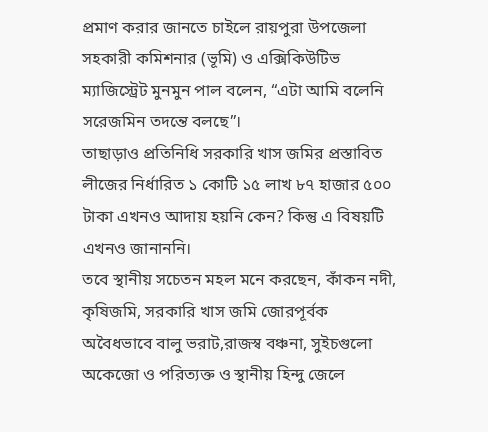প্রমাণ করার জানতে চাইলে রায়পুরা উপজেলা সহকারী কমিশনার (ভূমি) ও এক্সিকিউটিভ ম্যাজিস্ট্রেট মুনমুন পাল বলেন, “এটা আমি বলেনি সরেজমিন তদন্তে বলছে”।
তাছাড়াও প্রতিনিধি সরকারি খাস জমির প্রস্তাবিত লীজের নির্ধারিত ১ কোটি ১৫ লাখ ৮৭ হাজার ৫০০ টাকা এখনও আদায় হয়নি কেন? কিন্তু এ বিষয়টি এখনও জানাননি।
তবে স্থানীয় সচেতন মহল মনে করছেন, কাঁকন নদী, কৃষিজমি, সরকারি খাস জমি জোরপূর্বক অবৈধভাবে বালু ভরাট,রাজস্ব বঞ্চনা, সুইচগুলো অকেজো ও পরিত্যক্ত ও স্থানীয় হিন্দু জেলে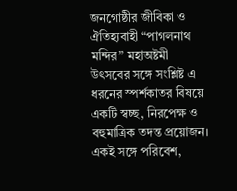জনগোষ্ঠীর জীবিকা ও ঐতিহ্যবাহী “পাগলনাথ মন্দির” মহাঅষ্টমী উৎসবের সঙ্গে সংশ্লিষ্ট এ ধরনের স্পর্শকাতর বিষয়ে একটি স্বচ্ছ, নিরপেক্ষ ও বহুমাত্রিক তদন্ত প্রয়োজন। একই সঙ্গে পরিবেশ,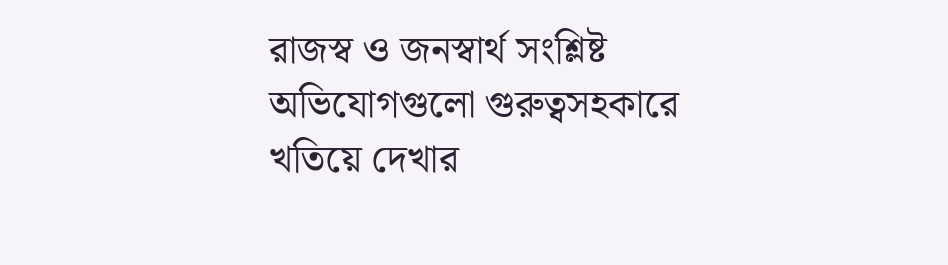রাজস্ব ও জনস্বার্থ সংশ্লিষ্ট অভিযোগগুলো গুরুত্বসহকারে খতিয়ে দেখার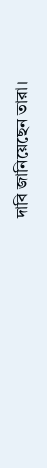দাবি জানিয়েছেন তারা।